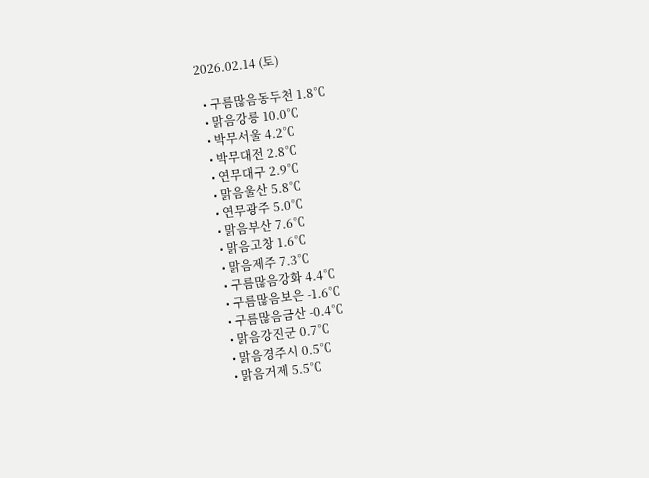2026.02.14 (토)

  • 구름많음동두천 1.8℃
  • 맑음강릉 10.0℃
  • 박무서울 4.2℃
  • 박무대전 2.8℃
  • 연무대구 2.9℃
  • 맑음울산 5.8℃
  • 연무광주 5.0℃
  • 맑음부산 7.6℃
  • 맑음고창 1.6℃
  • 맑음제주 7.3℃
  • 구름많음강화 4.4℃
  • 구름많음보은 -1.6℃
  • 구름많음금산 -0.4℃
  • 맑음강진군 0.7℃
  • 맑음경주시 0.5℃
  • 맑음거제 5.5℃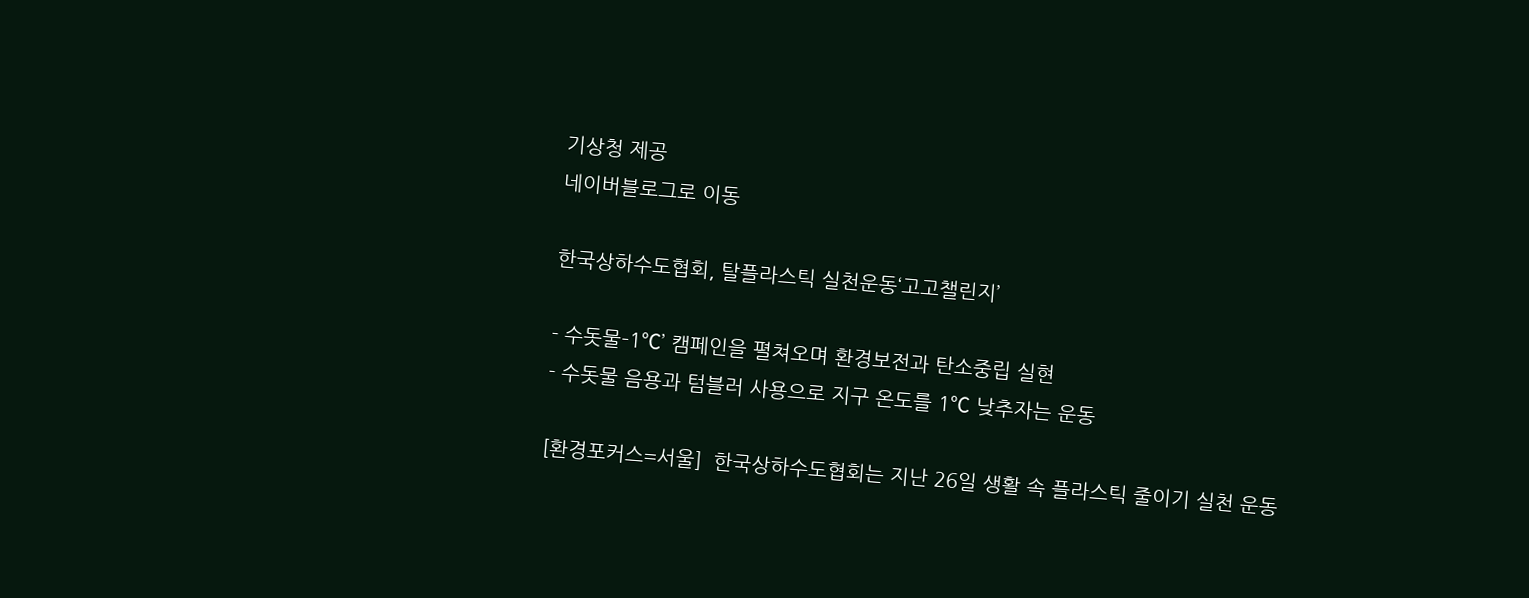기상청 제공
네이버블로그로 이동

한국상하수도협회, 탈플라스틱 실천운동‘고고챌린지’

- 수돗물–1℃’ 캠페인을 펼쳐오며 환경보전과 탄소중립 실현
- 수돗물 음용과 텀블러 사용으로 지구 온도를 1℃ 낮추자는 운동

[환경포커스=서울]  한국상하수도협회는 지난 26일 생활 속 플라스틱 줄이기 실천 운동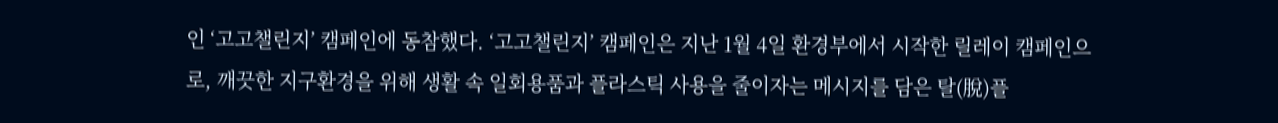인 ‘고고챌린지’ 캠페인에 동참했다. ‘고고챌린지’ 캠페인은 지난 1월 4일 환경부에서 시작한 릴레이 캠페인으로, 깨끗한 지구환경을 위해 생활 속 일회용품과 플라스틱 사용을 줄이자는 메시지를 담은 탈(脫)플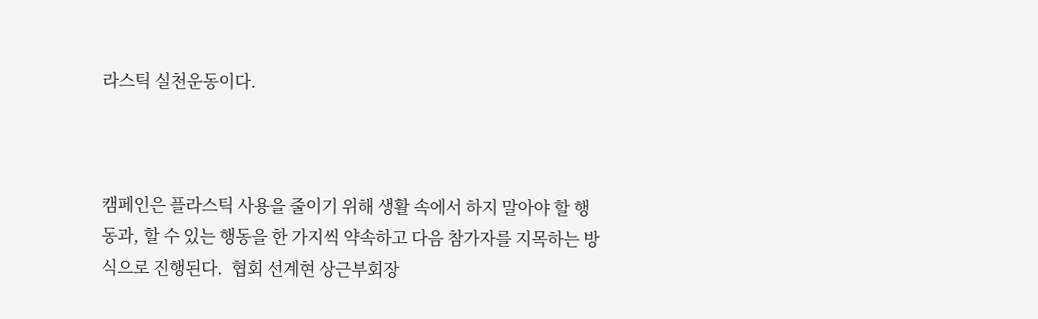라스틱 실천운동이다.



캠페인은 플라스틱 사용을 줄이기 위해 생활 속에서 하지 말아야 할 행동과, 할 수 있는 행동을 한 가지씩 약속하고 다음 참가자를 지목하는 방식으로 진행된다.  협회 선계현 상근부회장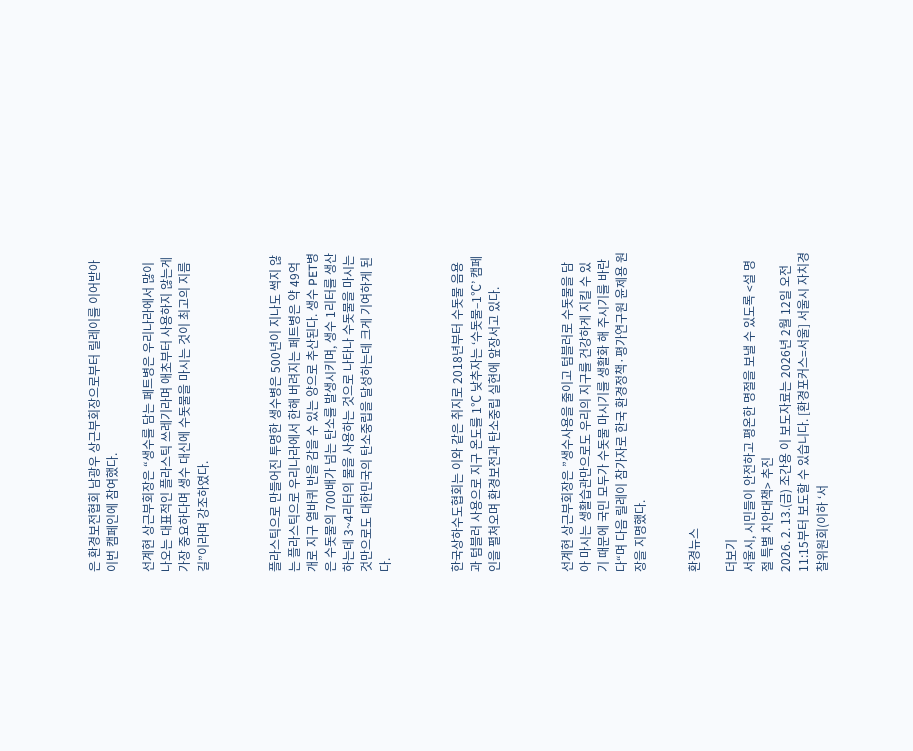은 환경보전협회 남광우 상근부회장으로부터 릴레이를 이어받아 이번 캠페인에 참여했다.

선계현 상근부회장은 “생수를 담는 페트병은 우리나라에서 많이 나오는 대표적인 플라스틱 쓰레기라며 애초부터 사용하지 않는게 가장 중요하다며 생수 대신에 수돗물을 마시는 것이 최고의 지름길”이라며 강조하였다.



플라스틱으로 만들어진 투명한 생수병은 500년이 지나도 썩지 않는 플라스틱으로 우리나라에서 한해 버려지는 페트병은 약 49억개로 지구 열바퀴 반을 감을 수 있는 양으로 추산된다. 생수 PET병은 수돗물의 700배가 넘는 탄소를 발생시키며, 생수 1리터를 생산하는데 3~4리터의 물을 사용하는 것으로 나타나 수돗물을 마시는 것만으로도 대한민국의 탄소중립을 달성하는데 크게 기여하게 된다.



한국상하수도협회는 이와 같은 취지로 2018년부터 수돗물 음용과 텀블러 사용으로 지구 온도를 1℃ 낮추자는 ‘수돗물–1℃’ 캠페인을 펼쳐오며 환경보전과 탄소중립 실현에 앞장서고 있다.



선계현 상근부회장은 ”생수사용을 줄이고 텀블러로 수돗물을 담아 마시는 생활습관만으로도 우리의 지구를 건강하게 지킬 수 있기 때문에 국민 모두가 수돗물 마시기를 생활화 해 주시기를 바란다“며 다음 릴레이 참가자로 한국 환경정책·평가연구원 윤제용 원장을 지명했다.


환경뉴스

더보기
서울시, 시민들이 안전하고 평온한 명절을 보낼 수 있도록 <설 명절 특별 치안대책> 추진
2026. 2. 13.(금) 조간용 이 보도자료는 2026년 2월 12일 오전 11:15부터 보도할 수 있습니다. [환경포커스=서울] 서울시 자치경찰위원회(이하 ‘서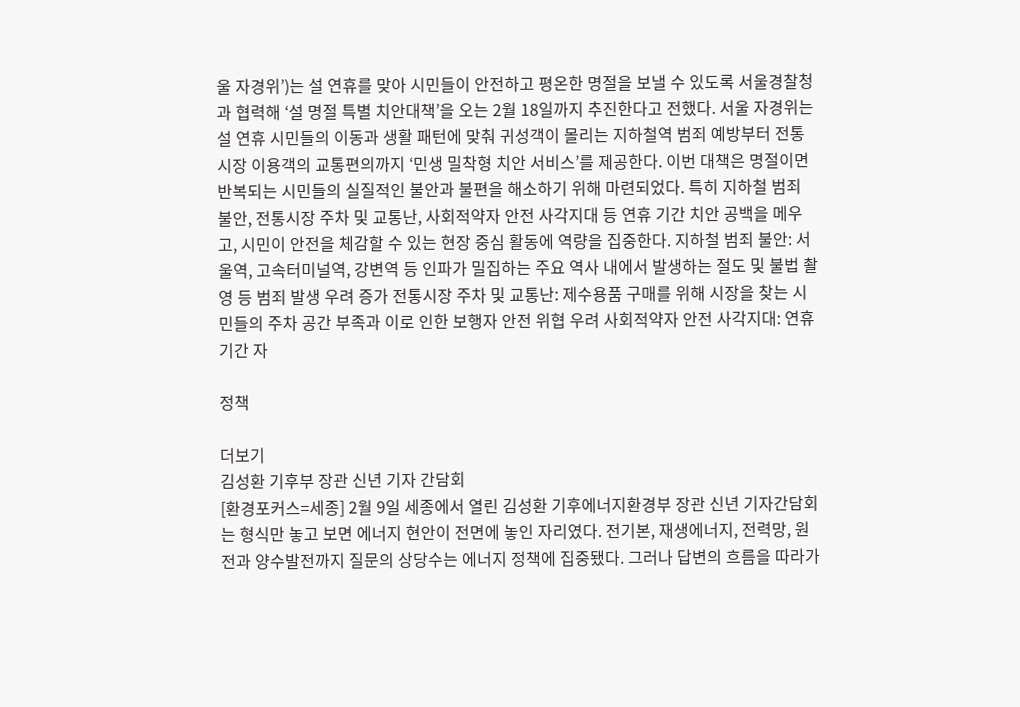울 자경위’)는 설 연휴를 맞아 시민들이 안전하고 평온한 명절을 보낼 수 있도록 서울경찰청과 협력해 ‘설 명절 특별 치안대책’을 오는 2월 18일까지 추진한다고 전했다. 서울 자경위는 설 연휴 시민들의 이동과 생활 패턴에 맞춰 귀성객이 몰리는 지하철역 범죄 예방부터 전통시장 이용객의 교통편의까지 ‘민생 밀착형 치안 서비스’를 제공한다. 이번 대책은 명절이면 반복되는 시민들의 실질적인 불안과 불편을 해소하기 위해 마련되었다. 특히 지하철 범죄 불안, 전통시장 주차 및 교통난, 사회적약자 안전 사각지대 등 연휴 기간 치안 공백을 메우고, 시민이 안전을 체감할 수 있는 현장 중심 활동에 역량을 집중한다. 지하철 범죄 불안: 서울역, 고속터미널역, 강변역 등 인파가 밀집하는 주요 역사 내에서 발생하는 절도 및 불법 촬영 등 범죄 발생 우려 증가 전통시장 주차 및 교통난: 제수용품 구매를 위해 시장을 찾는 시민들의 주차 공간 부족과 이로 인한 보행자 안전 위협 우려 사회적약자 안전 사각지대: 연휴 기간 자

정책

더보기
김성환 기후부 장관 신년 기자 간담회
[환경포커스=세종] 2월 9일 세종에서 열린 김성환 기후에너지환경부 장관 신년 기자간담회는 형식만 놓고 보면 에너지 현안이 전면에 놓인 자리였다. 전기본, 재생에너지, 전력망, 원전과 양수발전까지 질문의 상당수는 에너지 정책에 집중됐다. 그러나 답변의 흐름을 따라가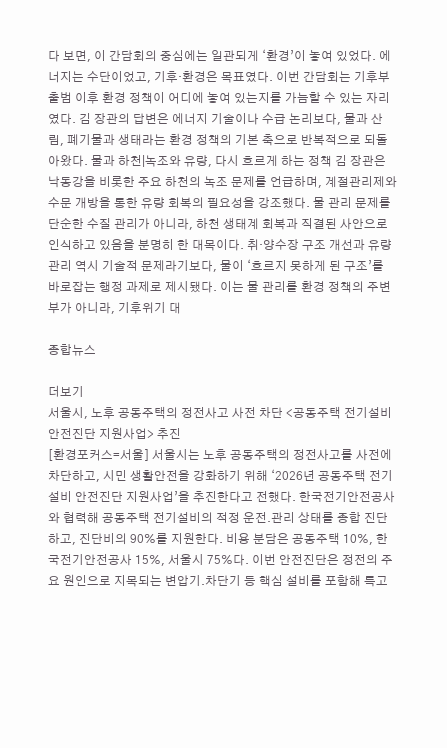다 보면, 이 간담회의 중심에는 일관되게 ‘환경’이 놓여 있었다. 에너지는 수단이었고, 기후·환경은 목표였다. 이번 간담회는 기후부 출범 이후 환경 정책이 어디에 놓여 있는지를 가늠할 수 있는 자리였다. 김 장관의 답변은 에너지 기술이나 수급 논리보다, 물과 산림, 폐기물과 생태라는 환경 정책의 기본 축으로 반복적으로 되돌아왔다. 물과 하천|녹조와 유량, 다시 흐르게 하는 정책 김 장관은 낙동강을 비롯한 주요 하천의 녹조 문제를 언급하며, 계절관리제와 수문 개방을 통한 유량 회복의 필요성을 강조했다. 물 관리 문제를 단순한 수질 관리가 아니라, 하천 생태계 회복과 직결된 사안으로 인식하고 있음을 분명히 한 대목이다. 취·양수장 구조 개선과 유량 관리 역시 기술적 문제라기보다, 물이 ‘흐르지 못하게 된 구조’를 바로잡는 행정 과제로 제시됐다. 이는 물 관리를 환경 정책의 주변부가 아니라, 기후위기 대

종합뉴스

더보기
서울시, 노후 공동주택의 정전사고 사전 차단 <공동주택 전기설비 안전진단 지원사업> 추진
[환경포커스=서울] 서울시는 노후 공동주택의 정전사고를 사전에 차단하고, 시민 생활안전을 강화하기 위해 ‘2026년 공동주택 전기설비 안전진단 지원사업’을 추진한다고 전했다. 한국전기안전공사와 협력해 공동주택 전기설비의 적정 운전․관리 상태를 종합 진단하고, 진단비의 90%를 지원한다. 비용 분담은 공동주택 10%, 한국전기안전공사 15%, 서울시 75%다. 이번 안전진단은 정전의 주요 원인으로 지목되는 변압기․차단기 등 핵심 설비를 포함해 특고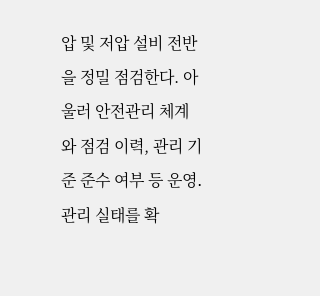압 및 저압 설비 전반을 정밀 점검한다. 아울러 안전관리 체계와 점검 이력, 관리 기준 준수 여부 등 운영․관리 실태를 확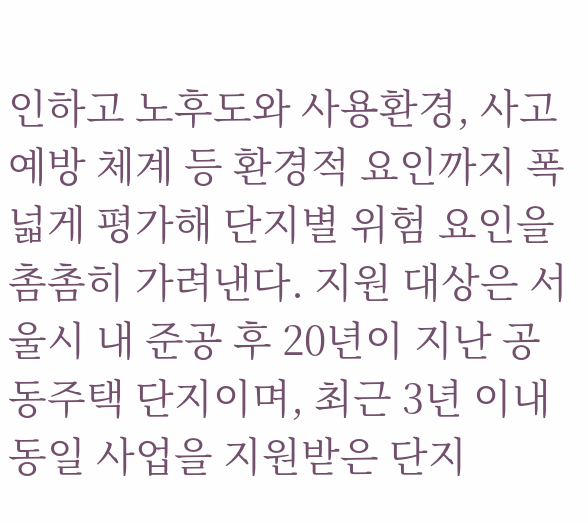인하고 노후도와 사용환경, 사고 예방 체계 등 환경적 요인까지 폭넓게 평가해 단지별 위험 요인을 촘촘히 가려낸다. 지원 대상은 서울시 내 준공 후 20년이 지난 공동주택 단지이며, 최근 3년 이내 동일 사업을 지원받은 단지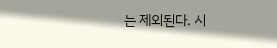는 제외된다. 시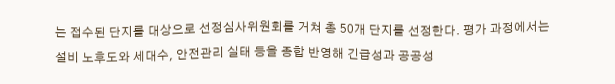는 접수된 단지를 대상으로 선정심사위원회를 거쳐 총 50개 단지를 선정한다. 평가 과정에서는 설비 노후도와 세대수, 안전관리 실태 등을 종합 반영해 긴급성과 공공성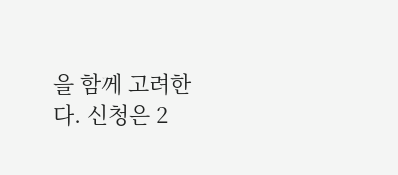을 함께 고려한다. 신청은 2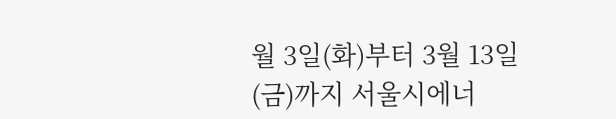월 3일(화)부터 3월 13일(금)까지 서울시에너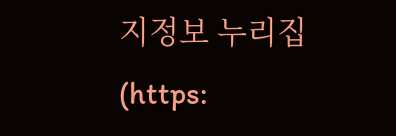지정보 누리집(https: